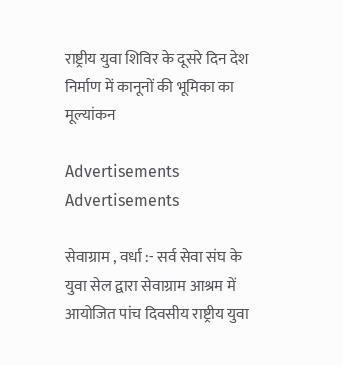राष्ट्रीय युवा शिविर के दूसरे दिन देश निर्माण में कानूनों की भूमिका का मूल्यांकन

Advertisements
Advertisements

सेवाग्राम , वर्धा :- सर्व सेवा संघ के युवा सेल द्वारा सेवाग्राम आश्रम में आयोजित पांच दिवसीय राष्ट्रीय युवा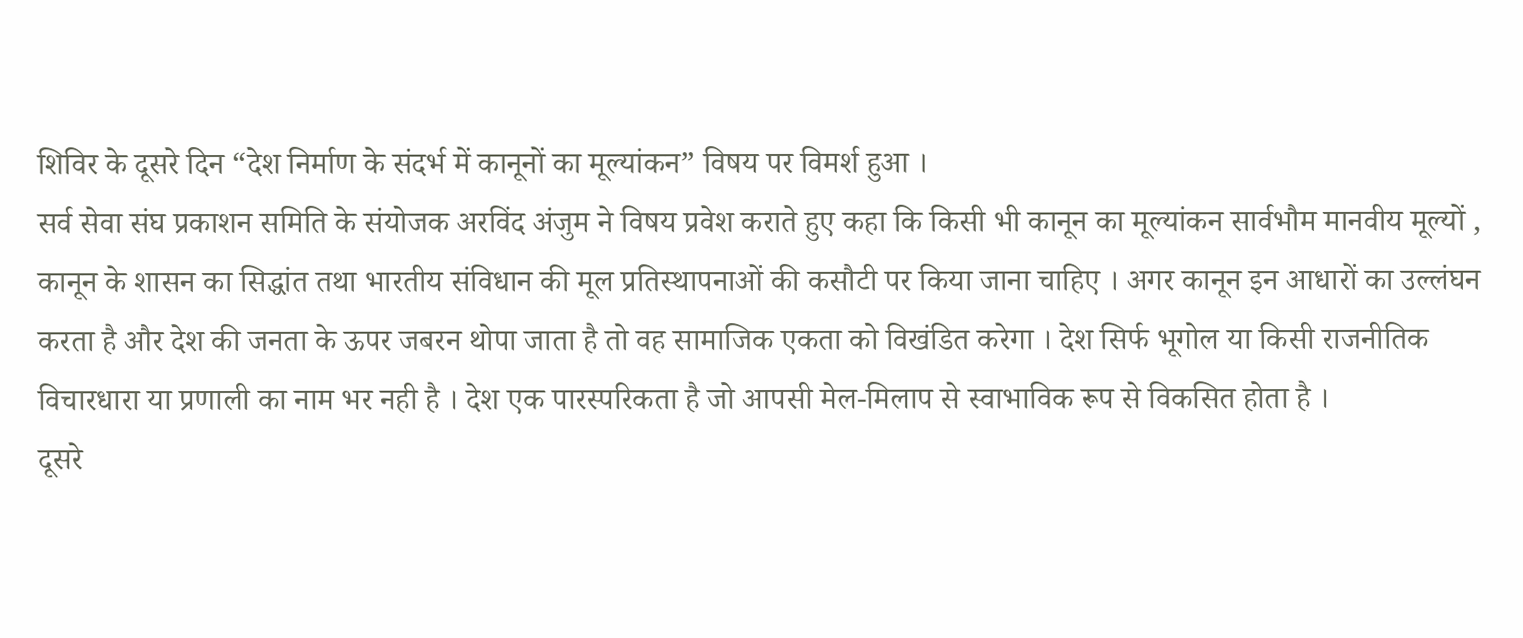शिविर के दूसरे दिन “देश निर्माण के संदर्भ में कानूनों का मूल्यांकन” विषय पर विमर्श हुआ ।
सर्व सेवा संघ प्रकाशन समिति के संयोजक अरविंद अंजुम ने विषय प्रवेश कराते हुए कहा कि किसी भी कानून का मूल्यांकन सार्वभौम मानवीय मूल्यों , कानून के शासन का सिद्धांत तथा भारतीय संविधान की मूल प्रतिस्थापनाओं की कसौटी पर किया जाना चाहिए । अगर कानून इन आधारों का उल्लंघन करता है और देश की जनता के ऊपर जबरन थोपा जाता है तो वह सामाजिक एकता को विखंडित करेगा । देश सिर्फ भूगोल या किसी राजनीतिक विचारधारा या प्रणाली का नाम भर नही है । देश एक पारस्परिकता है जो आपसी मेल-मिलाप से स्वाभाविक रूप से विकसित होता है ।
दूसरे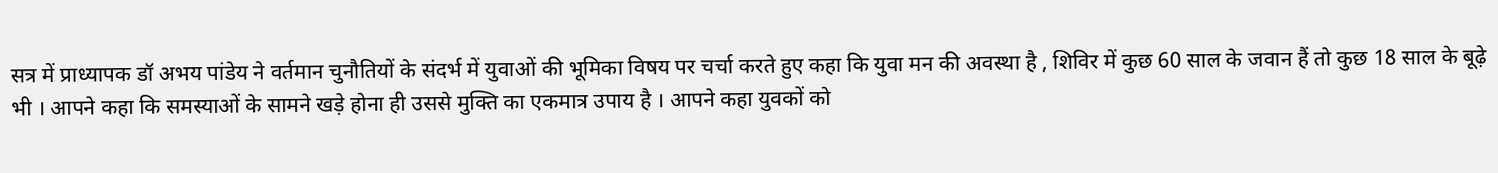सत्र में प्राध्यापक डॉ अभय पांडेय ने वर्तमान चुनौतियों के संदर्भ में युवाओं की भूमिका विषय पर चर्चा करते हुए कहा कि युवा मन की अवस्था है , शिविर में कुछ 60 साल के जवान हैं तो कुछ 18 साल के बूढ़े भी । आपने कहा कि समस्याओं के सामने खड़े होना ही उससे मुक्ति का एकमात्र उपाय है । आपने कहा युवकों को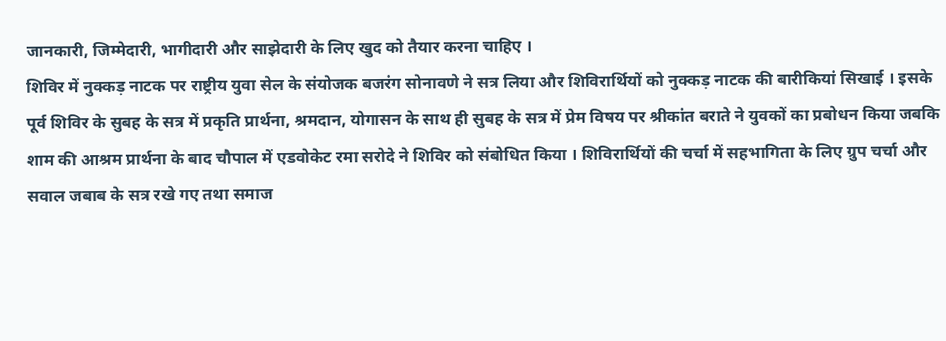जानकारी, जिम्मेदारी, भागीदारी और साझेदारी के लिए खुद को तैयार करना चाहिए ।
शिविर में नुक्कड़ नाटक पर राष्ट्रीय युवा सेल के संयोजक बजरंग सोनावणे ने सत्र लिया और शिविरार्थियों को नुक्कड़ नाटक की बारीकियां सिखाई । इसके पूर्व शिविर के सुबह के सत्र में प्रकृति प्रार्थना, श्रमदान, योगासन के साथ ही सुबह के सत्र में प्रेम विषय पर श्रीकांत बराते ने युवकों का प्रबोधन किया जबकि शाम की आश्रम प्रार्थना के बाद चौपाल में एडवोकेट रमा सरोदे ने शिविर को संबोधित किया । शिविरार्थियों की चर्चा में सहभागिता के लिए ग्रुप चर्चा और सवाल जबाब के सत्र रखे गए तथा समाज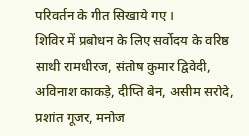परिवर्तन के गीत सिखाये गए ।
शिविर में प्रबोधन के लिए सर्वोदय के वरिष्ठ साथी रामधीरज, संतोष कुमार द्विवेदी, अविनाश काकड़े, दीप्ति बेन, असीम सरोदे, प्रशांत गूजर, मनोज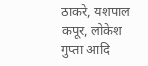ठाकरे, यशपाल कपूर, लोकेश गुप्ता आदि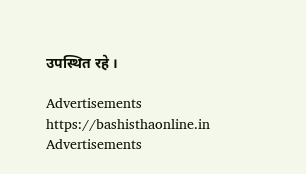उपस्थित रहे ।

Advertisements
https://bashisthaonline.in
Advertisements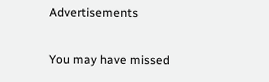Advertisements

You may have missed